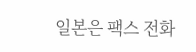일본은 팩스 전화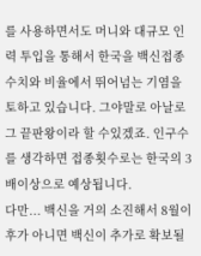를 사용하면서도 머니와 대규모 인력 투입을 통해서 한국을 백신접종 수치와 비율에서 뛰어넘는 기염을 토하고 있습니다. 그야말로 아날로그 끝판왕이라 할 수있겠죠. 인구수를 생각하면 접종횟수로는 한국의 3배이상으로 예상됩니다.
다만... 백신을 거의 소진해서 8월이후가 아니면 백신이 추가로 확보될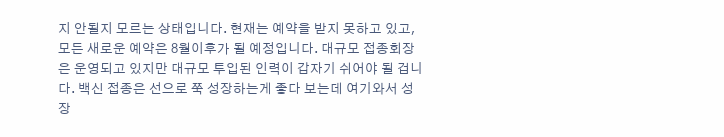지 안될지 모르는 상태입니다. 현재는 예약을 받지 못하고 있고, 모든 새로운 예약은 8월이후가 될 예정입니다. 대규모 접종회장은 운영되고 있지만 대규모 투입된 인력이 갑자기 쉬어야 될 겁니다. 백신 접종은 선으로 쭉 성장하는게 좋다 보는데 여기와서 성장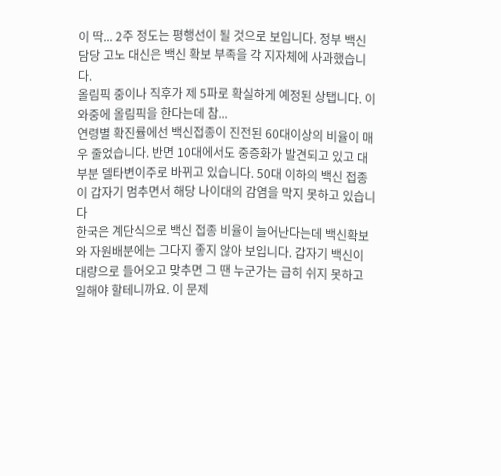이 딱... 2주 정도는 평행선이 될 것으로 보입니다. 정부 백신 담당 고노 대신은 백신 확보 부족을 각 지자체에 사과했습니다.
올림픽 중이나 직후가 제 5파로 확실하게 예정된 상탭니다. 이 와중에 올림픽을 한다는데 참...
연령별 확진률에선 백신접종이 진전된 60대이상의 비율이 매우 줄었습니다. 반면 10대에서도 중증화가 발견되고 있고 대 부분 델타변이주로 바뀌고 있습니다. 50대 이하의 백신 접종이 갑자기 멈추면서 해당 나이대의 감염을 막지 못하고 있습니다
한국은 계단식으로 백신 접종 비율이 늘어난다는데 백신확보와 자원배분에는 그다지 좋지 않아 보입니다. 갑자기 백신이 대량으로 들어오고 맞추면 그 땐 누군가는 급히 쉬지 못하고 일해야 할테니까요. 이 문제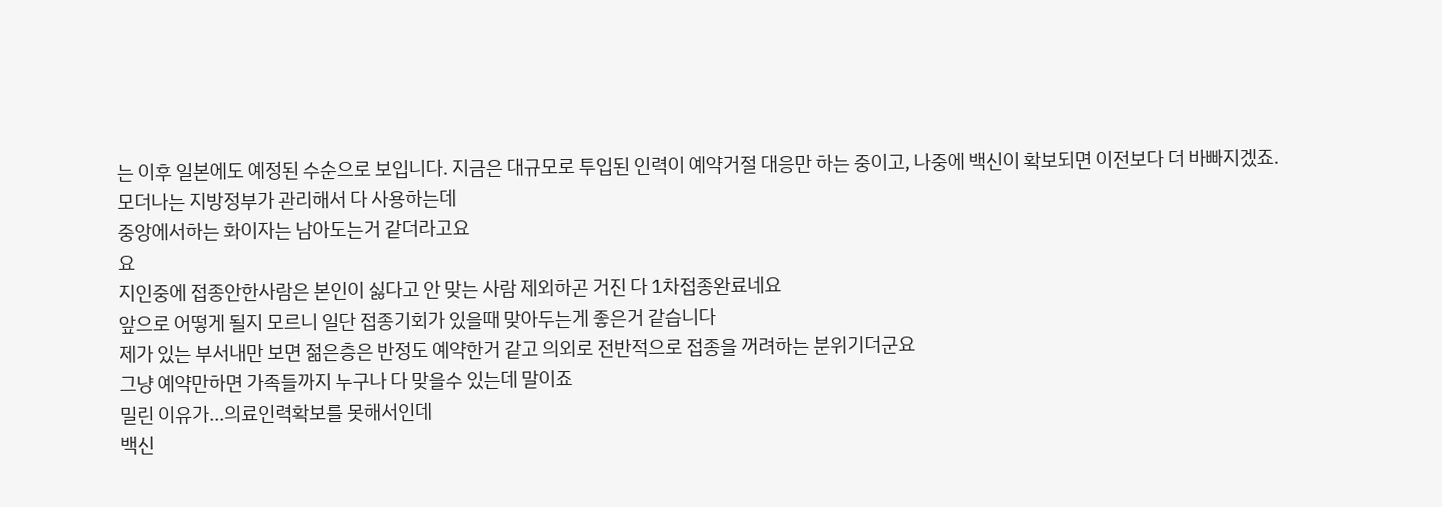는 이후 일본에도 예정된 수순으로 보입니다. 지금은 대규모로 투입된 인력이 예약거절 대응만 하는 중이고, 나중에 백신이 확보되면 이전보다 더 바빠지겠죠.
모더나는 지방정부가 관리해서 다 사용하는데
중앙에서하는 화이자는 남아도는거 같더라고요
요
지인중에 접종안한사람은 본인이 싫다고 안 맞는 사람 제외하곤 거진 다 1차접종완료네요
앞으로 어떻게 될지 모르니 일단 접종기회가 있을때 맞아두는게 좋은거 같습니다
제가 있는 부서내만 보면 젊은층은 반정도 예약한거 같고 의외로 전반적으로 접종을 꺼려하는 분위기더군요
그냥 예약만하면 가족들까지 누구나 다 맞을수 있는데 말이죠
밀린 이유가...의료인력확보를 못해서인데
백신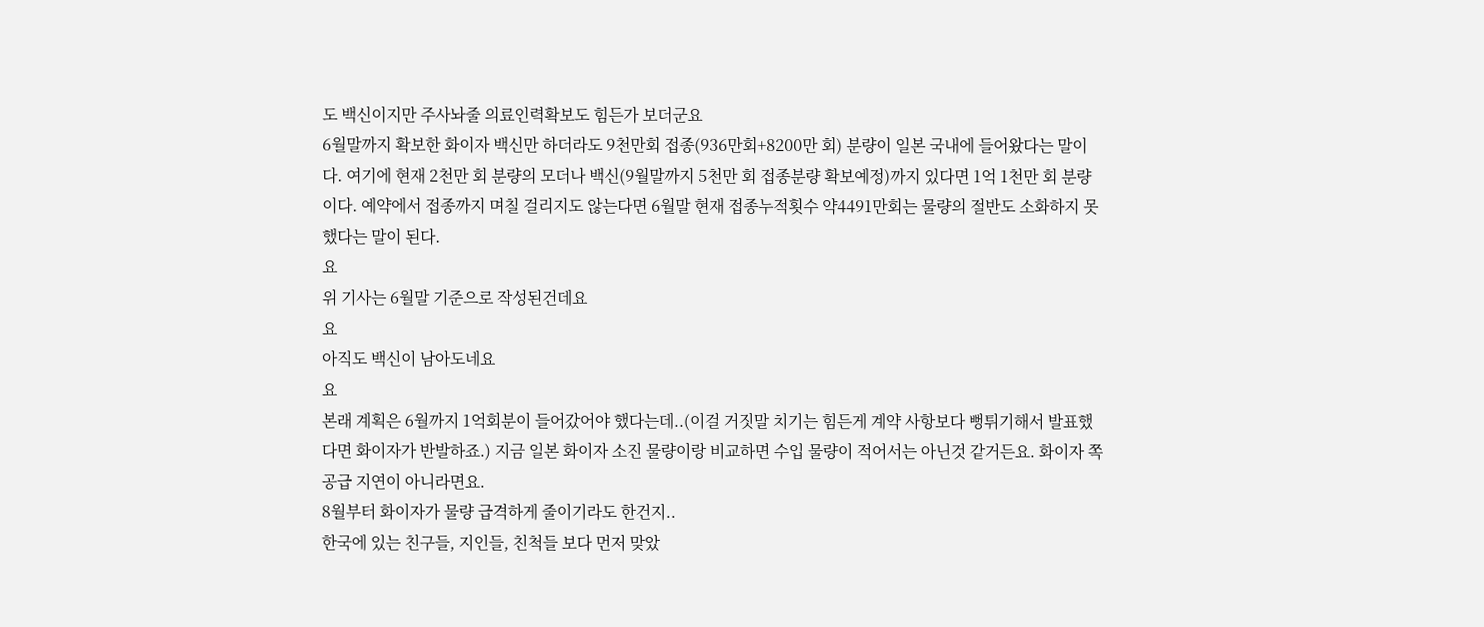도 백신이지만 주사놔줄 의료인력확보도 힘든가 보더군요
6월말까지 확보한 화이자 백신만 하더라도 9천만회 접종(936만회+8200만 회) 분량이 일본 국내에 들어왔다는 말이다. 여기에 현재 2천만 회 분량의 모더나 백신(9월말까지 5천만 회 접종분량 확보예정)까지 있다면 1억 1천만 회 분량이다. 예약에서 접종까지 며칠 걸리지도 않는다면 6월말 현재 접종누적횟수 약4491만회는 물량의 절반도 소화하지 못했다는 말이 된다.
요
위 기사는 6월말 기준으로 작성된건데요
요
아직도 백신이 남아도네요
요
본래 계획은 6월까지 1억회분이 들어갔어야 했다는데..(이걸 거짓말 치기는 힘든게 계약 사항보다 뻥튀기해서 발표했다면 화이자가 반발하죠.) 지금 일본 화이자 소진 물량이랑 비교하면 수입 물량이 적어서는 아닌것 같거든요. 화이자 쪽 공급 지연이 아니라면요.
8월부터 화이자가 물량 급격하게 줄이기라도 한건지..
한국에 있는 친구들, 지인들, 친척들 보다 먼저 맞았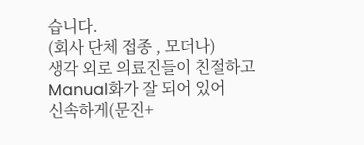습니다.
(회사 단체 접종 , 모더나)
생각 외로 의료진들이 친절하고 Manual화가 잘 되어 있어
신속하게(문진+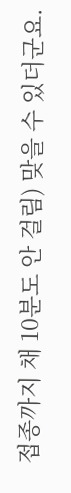접종까지 채 10분도 안 걸림) 맞을 수 있더군요.